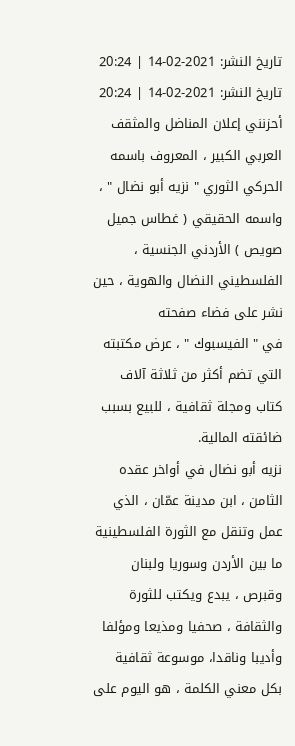تاريخ النشر: 2021-02-14 | 20:24
تاريخ النشر: 2021-02-14 | 20:24
أحزنني إعلان المناضل والمثقف العربي الكبير ، المعروف باسمه الحركي الثوري " نزيه أبو نضال " ، واسمه الحقيقي ( غطاس جميل صويص ) الأردني الجنسية ، الفلسطيني النضال والهوية ، حين نشر على فضاء صفحته
في " الفيسبوك " ، عرض مكتبته التي تضم أكثر من ثلاثة آلاف كتاب ومجلة ثقافية ، للبيع بسبب ضائقته المالية.
نزيه أبو نضال في أواخر عقده الثامن ، ابن مدينة عمّان ، الذي عمل وتنقل مع الثورة الفلسطينية ما بين الأردن وسوريا ولبنان وقبرص ، يبدع ويكتب للثورة والثقافة ، صحفيا ومذيعا ومؤلفا وأديبا وناقدا، موسوعة ثقافية بكل معني الكلمة ، هو اليوم على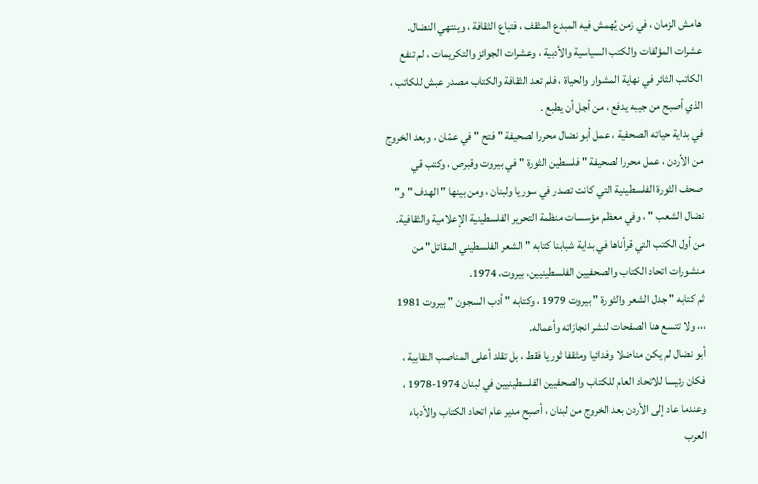هامش الزمان ، في زمن يُهمش فيه المبدع المثقف ، فتباع الثقافة ، وينتهي النضال.
عشرات المؤلفات والكتب السياسية والأدبية ، وعشرات الجوائز والتكريمات ، لم تنفع الكاتب الثائر في نهاية المشوار والحياة ، فلم تعد الثقافة والكتاب مصدر عبش للكاتب ، الذي أصبح من جيبه يدفع ، من أجل أن يطبع .
في بداية حياته الصحفية ، عمل أبو نضال محررا لصحيفة " فتح " في عمّان ، وبعد الخروج من الأردن ، عمل محررا لصحيفة " فلسطين الثورة " في بيروت وقبرص ، وكتب قي صحف الثورة الفلسطينية التي كانت تصدر في سوريا ولبنان ، ومن بينها " الهدف " و" نضال الشعب " ، وفي معظم مؤسسات منظمة التحرير الفلسطينية الإعلامية والثقافية.
من أول الكتب التي قرأناها في بداية شبابنا كتابه " الشعر الفلسطيني المقاتل" من منشورات اتحاد الكتاب والصحفيين الفلسطينيين، بيروت، 1974.
ثم كتابه " جدل الشعر والثورة " بيروت 1979 ، وكتابه " أدب السجون " بيروت 1981 ،،، ولا تتسع هنا الصفحات لنشر انجازاته وأعماله.
أبو نضال لم يكن مناضلا وفدائيا ومثقفا ثوريا فقط ، بل تقلد أعلى المناصب النقابية ، فكان رئيسا للاتحاد العام للكتاب والصحفيين الفلسطينيين في لبنان 1974-1978 ، وعندما عاد إلى الأردن بعد الخروج من لبنان ، أصبح مدير عام اتحاد الكتاب والأدباء العرب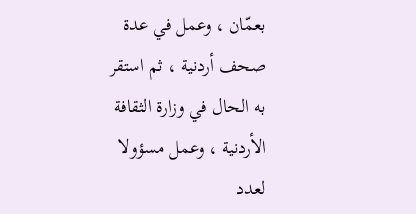بعمّان ، وعمل في عدة صحف أردنية ، ثم استقر به الحال في وزارة الثقافة الأردنية ، وعمل مسؤولا لعدد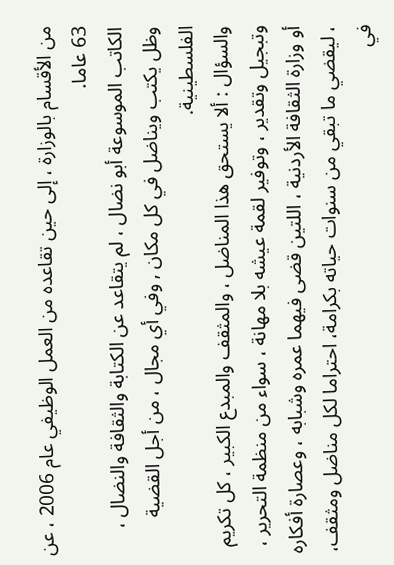من الأقسام بالوزارة ، إلى حين تقاعده من العمل الوظيفي عام 2006 ، عن 63 عاما.
الكاتب الموسوعة أبو نضال ، لم يتقاعد عن الكتابة والثقافة والنضال ، وظل يكتب ويناضل في كل مكان , وفي أي مجال ، من أجل القضية الفلسطينية.
والسؤال : ألا يستحق هذا المناضل ، والمثقف والمبدع الكبير ، كل تكريم وتبجيل وتقدير ، وتوفير لقمة عيشه بلا مهانة ، سواء من منظمة التحرير ، أو وزارة الثقافة الأردنية ، اللتين قضى فيهما عمره وشبابه ، وعصارة أفكاره ، ليقضي ما تبقي من سنوات حياته بكرامة، احتراما لكل مناضل ومثقف، في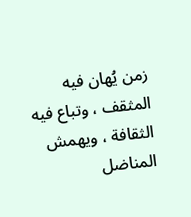زمن يُهان فيه المثقف ، وتباع فيه الثقافة ، ويهمش المناضل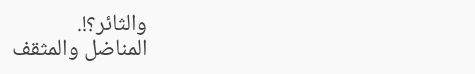والثائر؟!.
المناضل والمثقف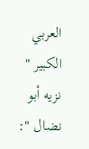العربي الكبير " نزيه أبو نضال ":